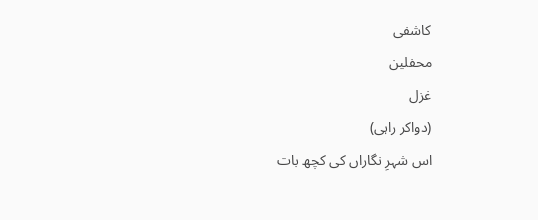کاشفی
محفلین
غزل
(دواکر راہی)
اس شہرِ نگاراں کی کچھ بات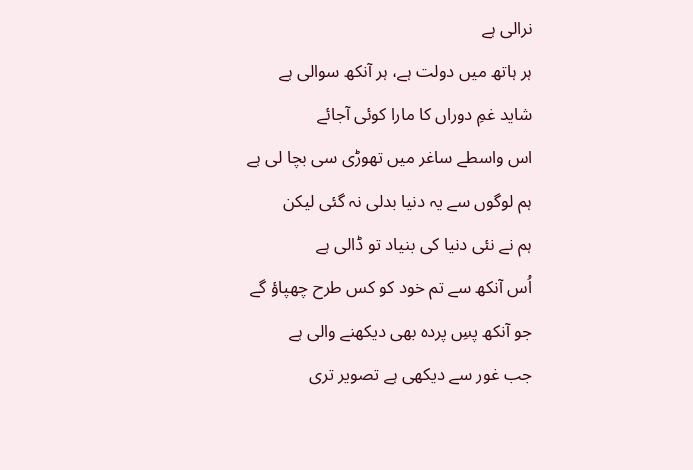نرالی ہے
ہر ہاتھ میں دولت ہے، ہر آنکھ سوالی ہے
شاید غمِ دوراں کا مارا کوئی آجائے
اس واسطے ساغر میں تھوڑی سی بچا لی ہے
ہم لوگوں سے یہ دنیا بدلی نہ گئی لیکن
ہم نے نئی دنیا کی بنیاد تو ڈالی ہے
اُس آنکھ سے تم خود کو کس طرح چھپاؤ گے
جو آنکھ پسِ پردہ بھی دیکھنے والی ہے
جب غور سے دیکھی ہے تصویر تری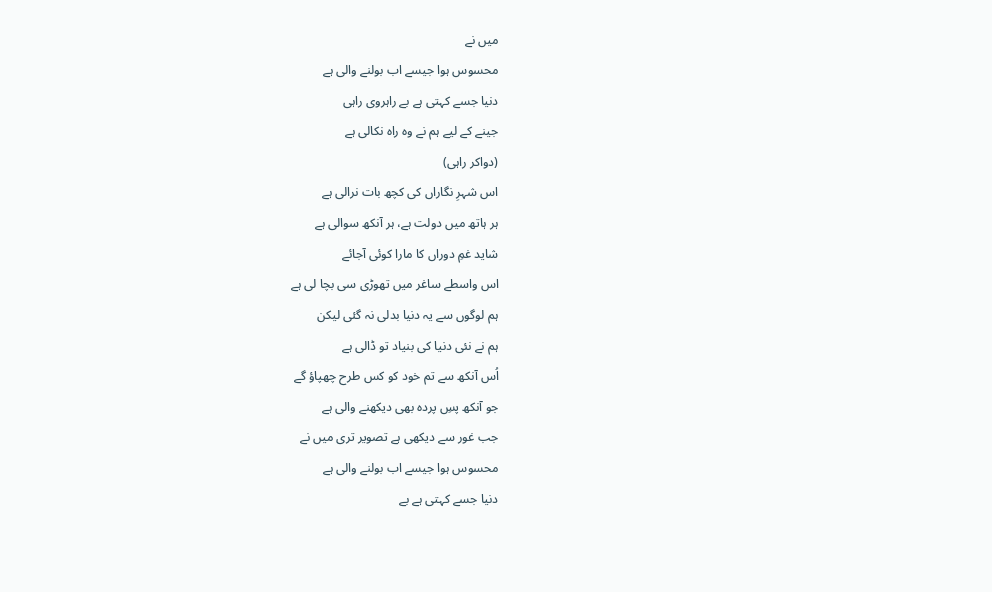میں نے
محسوس ہوا جیسے اب بولنے والی ہے
دنیا جسے کہتی ہے بے راہروی راہی
جینے کے لیے ہم نے وہ راہ نکالی ہے
(دواکر راہی)
اس شہرِ نگاراں کی کچھ بات نرالی ہے
ہر ہاتھ میں دولت ہے، ہر آنکھ سوالی ہے
شاید غمِ دوراں کا مارا کوئی آجائے
اس واسطے ساغر میں تھوڑی سی بچا لی ہے
ہم لوگوں سے یہ دنیا بدلی نہ گئی لیکن
ہم نے نئی دنیا کی بنیاد تو ڈالی ہے
اُس آنکھ سے تم خود کو کس طرح چھپاؤ گے
جو آنکھ پسِ پردہ بھی دیکھنے والی ہے
جب غور سے دیکھی ہے تصویر تری میں نے
محسوس ہوا جیسے اب بولنے والی ہے
دنیا جسے کہتی ہے بے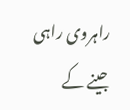راہروی راہی
جینے کے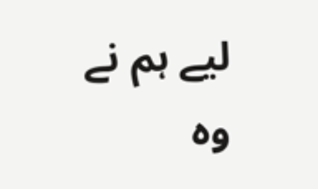لیے ہم نے وہ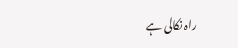راہ نکالی ہے